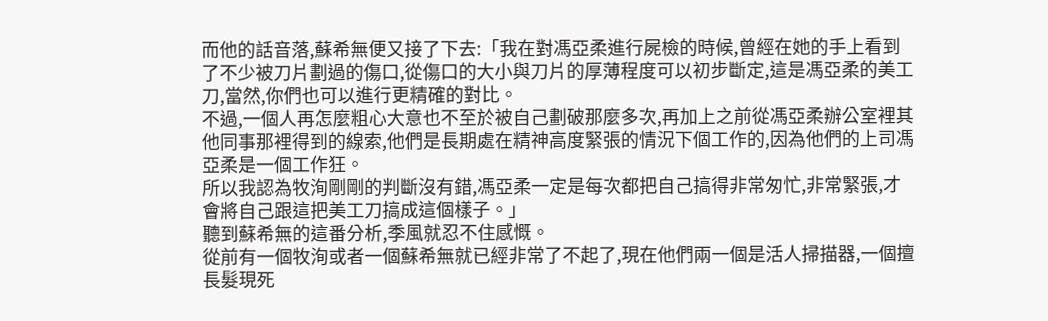而他的話音落,蘇希無便又接了下去:「我在對馮亞柔進行屍檢的時候,曾經在她的手上看到了不少被刀片劃過的傷口,從傷口的大小與刀片的厚薄程度可以初步斷定,這是馮亞柔的美工刀,當然,你們也可以進行更精確的對比。
不過,一個人再怎麼粗心大意也不至於被自己劃破那麼多次,再加上之前從馮亞柔辦公室裡其他同事那裡得到的線索,他們是長期處在精神高度緊張的情況下個工作的,因為他們的上司馮亞柔是一個工作狂。
所以我認為牧洵剛剛的判斷沒有錯,馮亞柔一定是每次都把自己搞得非常匆忙,非常緊張,才會將自己跟這把美工刀搞成這個樣子。」
聽到蘇希無的這番分析,季風就忍不住感慨。
從前有一個牧洵或者一個蘇希無就已經非常了不起了,現在他們兩一個是活人掃描器,一個擅長髮現死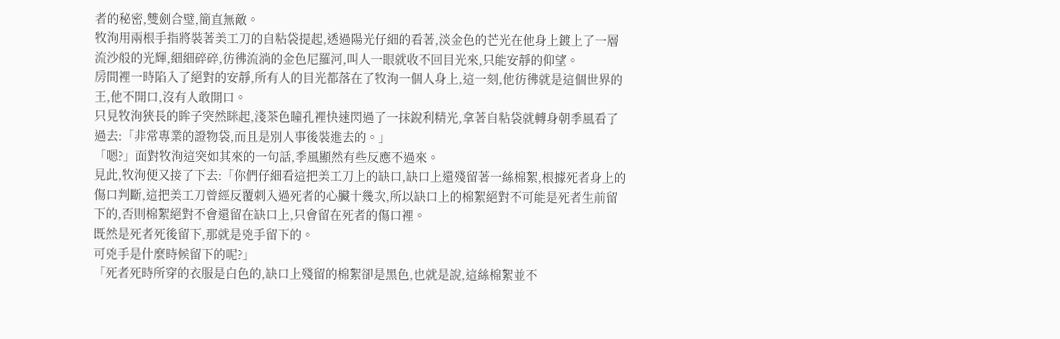者的秘密,雙劍合璧,簡直無敵。
牧洵用兩根手指將裝著美工刀的自粘袋提起,透過陽光仔細的看著,淡金色的芒光在他身上鍍上了一層流沙般的光輝,細細碎碎,彷彿流淌的金色尼羅河,叫人一眼就收不回目光來,只能安靜的仰望。
房間裡一時陷入了絕對的安靜,所有人的目光都落在了牧洵一個人身上,這一刻,他彷彿就是這個世界的王,他不開口,沒有人敢開口。
只見牧洵狹長的眸子突然眯起,淺茶色瞳孔裡快速閃過了一抹銳利精光,拿著自粘袋就轉身朝季風看了過去:「非常專業的證物袋,而且是別人事後裝進去的。」
「嗯?」面對牧洵這突如其來的一句話,季風顯然有些反應不過來。
見此,牧洵便又接了下去:「你們仔細看這把美工刀上的缺口,缺口上還殘留著一絲棉絮,根據死者身上的傷口判斷,這把美工刀曾經反覆刺入過死者的心臟十幾次,所以缺口上的棉絮絕對不可能是死者生前留下的,否則棉絮絕對不會還留在缺口上,只會留在死者的傷口裡。
既然是死者死後留下,那就是兇手留下的。
可兇手是什麼時候留下的呢?」
「死者死時所穿的衣服是白色的,缺口上殘留的棉絮卻是黑色,也就是說,這絲棉絮並不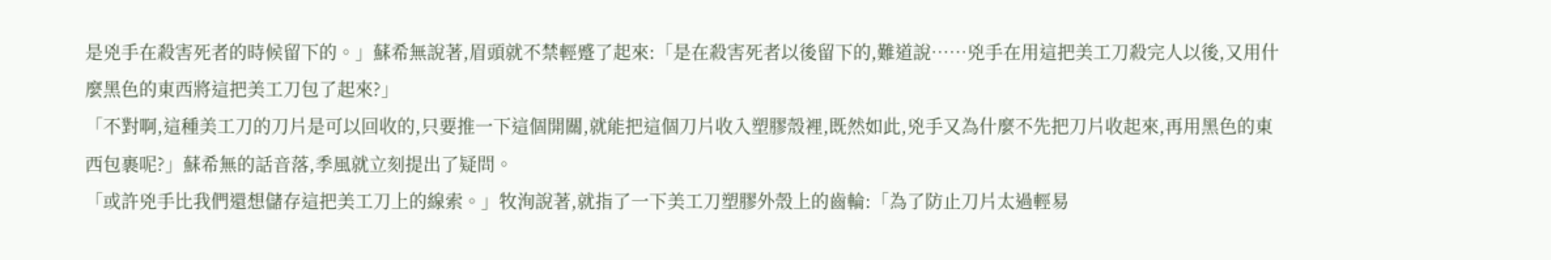是兇手在殺害死者的時候留下的。」蘇希無說著,眉頭就不禁輕蹙了起來:「是在殺害死者以後留下的,難道說……兇手在用這把美工刀殺完人以後,又用什麼黑色的東西將這把美工刀包了起來?」
「不對啊,這種美工刀的刀片是可以回收的,只要推一下這個開關,就能把這個刀片收入塑膠殼裡,既然如此,兇手又為什麼不先把刀片收起來,再用黑色的東西包裹呢?」蘇希無的話音落,季風就立刻提出了疑問。
「或許兇手比我們還想儲存這把美工刀上的線索。」牧洵說著,就指了一下美工刀塑膠外殼上的齒輪:「為了防止刀片太過輕易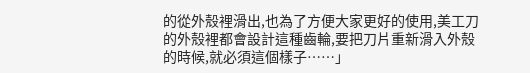的從外殼裡滑出,也為了方便大家更好的使用,美工刀的外殼裡都會設計這種齒輪,要把刀片重新滑入外殼的時候,就必須這個樣子……」